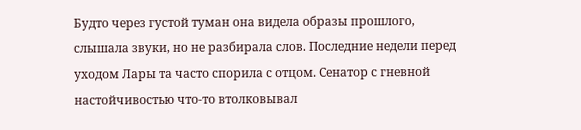Будто через густой туман она видела образы прошлого, слышала звуки, но не разбирала слов. Последние недели перед уходом Лары та часто спорила с отцом. Сенатор с гневной настойчивостью что-то втолковывал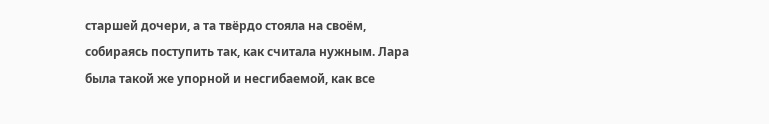старшей дочери, а та твёрдо стояла на своём, собираясь поступить так, как считала нужным. Лара была такой же упорной и несгибаемой, как все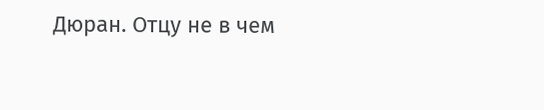Дюран. Отцу не в чем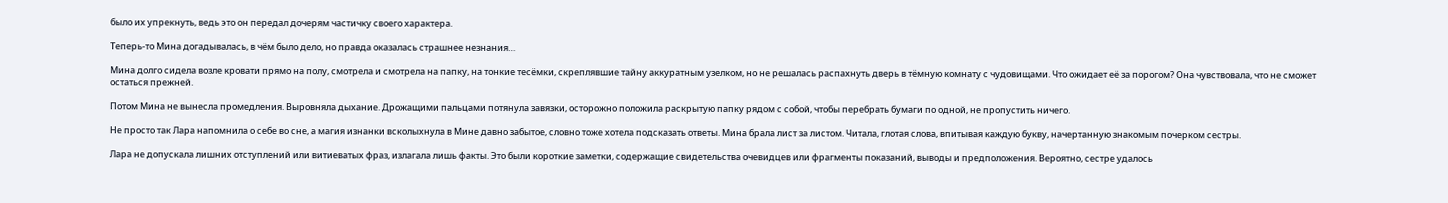было их упрекнуть, ведь это он передал дочерям частичку своего характера.

Теперь-то Мина догадывалась, в чём было дело, но правда оказалась страшнее незнания…

Мина долго сидела возле кровати прямо на полу, смотрела и смотрела на папку, на тонкие тесёмки, скреплявшие тайну аккуратным узелком, но не решалась распахнуть дверь в тёмную комнату с чудовищами. Что ожидает её за порогом? Она чувствовала, что не сможет остаться прежней.

Потом Мина не вынесла промедления. Выровняла дыхание. Дрожащими пальцами потянула завязки, осторожно положила раскрытую папку рядом с собой, чтобы перебрать бумаги по одной, не пропустить ничего.

Не просто так Лара напомнила о себе во сне, а магия изнанки всколыхнула в Мине давно забытое, словно тоже хотела подсказать ответы. Мина брала лист за листом. Читала, глотая слова, впитывая каждую букву, начертанную знакомым почерком сестры.

Лара не допускала лишних отступлений или витиеватых фраз, излагала лишь факты. Это были короткие заметки, содержащие свидетельства очевидцев или фрагменты показаний, выводы и предположения. Вероятно, сестре удалось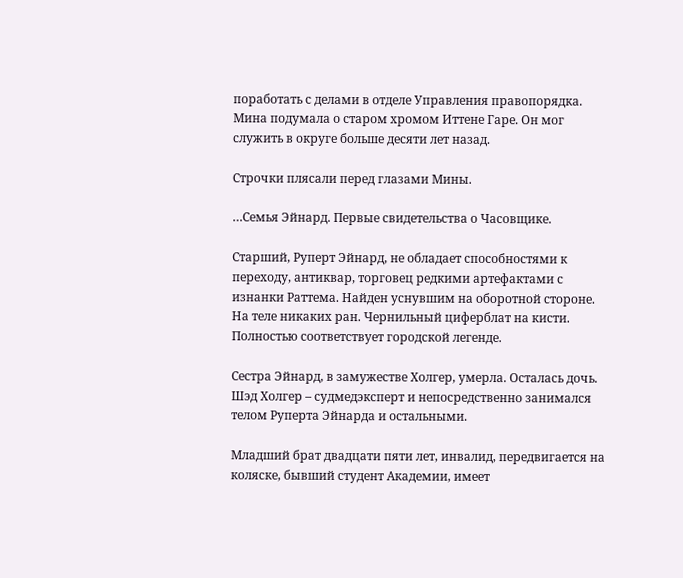поработать с делами в отделе Управления правопорядка. Мина подумала о старом хромом Иттене Гаре. Он мог служить в округе больше десяти лет назад.

Строчки плясали перед глазами Мины.

…Семья Эйнард. Первые свидетельства о Часовщике.

Старший, Руперт Эйнард, не обладает способностями к переходу, антиквар, торговец редкими артефактами с изнанки Раттема. Найден уснувшим на оборотной стороне. На теле никаких ран. Чернильный циферблат на кисти. Полностью соответствует городской легенде.

Сестра Эйнард, в замужестве Холгер, умерла. Осталась дочь. Шэд Холгер – судмедэксперт и непосредственно занимался телом Руперта Эйнарда и остальными.

Младший брат двадцати пяти лет, инвалид, передвигается на коляске, бывший студент Академии, имеет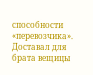способности «перевозчика». Доставал для брата вещицы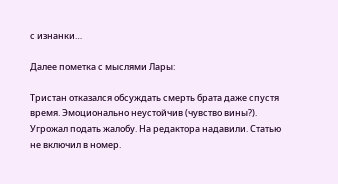с изнанки…

Далее пометка с мыслями Лары:

Тристан отказался обсуждать смерть брата даже спустя время. Эмоционально неустойчив (чувство вины?). Угрожал подать жалобу. На редактора надавили. Статью не включил в номер.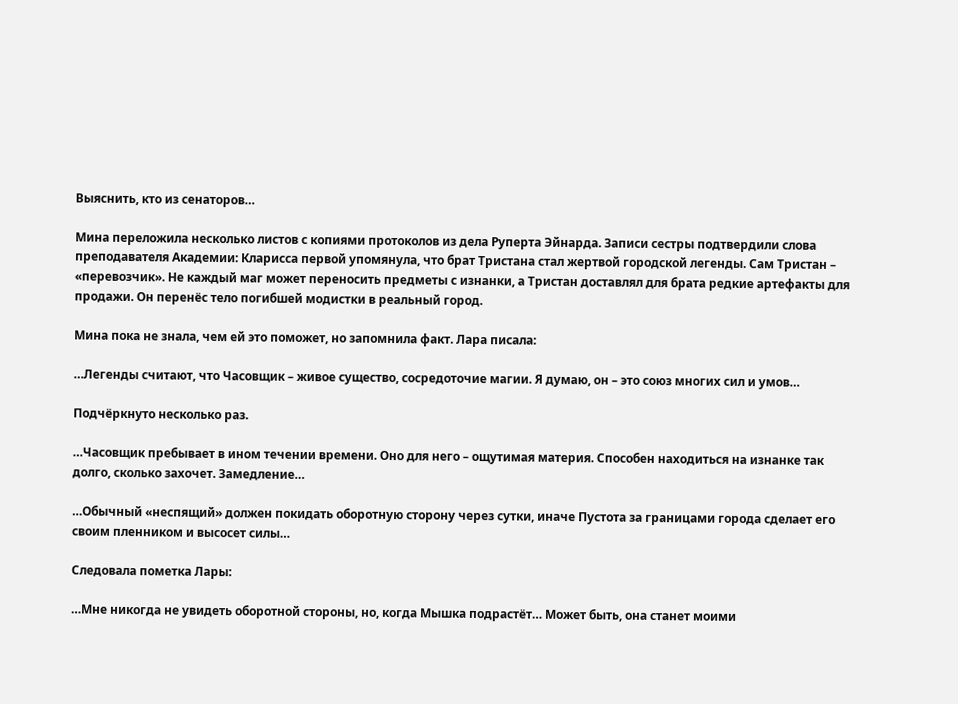Выяснить, кто из сенаторов…

Мина переложила несколько листов с копиями протоколов из дела Руперта Эйнарда. Записи сестры подтвердили слова преподавателя Академии: Кларисса первой упомянула, что брат Тристана стал жертвой городской легенды. Сам Тристан – «перевозчик». Не каждый маг может переносить предметы с изнанки, а Тристан доставлял для брата редкие артефакты для продажи. Он перенёс тело погибшей модистки в реальный город.

Мина пока не знала, чем ей это поможет, но запомнила факт. Лара писала:

…Легенды считают, что Часовщик – живое существо, сосредоточие магии. Я думаю, он – это союз многих сил и умов…

Подчёркнуто несколько раз.

…Часовщик пребывает в ином течении времени. Оно для него – ощутимая материя. Способен находиться на изнанке так долго, сколько захочет. Замедление…

…Обычный «неспящий» должен покидать оборотную сторону через сутки, иначе Пустота за границами города сделает его своим пленником и высосет силы…

Следовала пометка Лары:

…Мне никогда не увидеть оборотной стороны, но, когда Мышка подрастёт… Может быть, она станет моими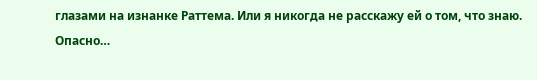глазами на изнанке Раттема. Или я никогда не расскажу ей о том, что знаю. Опасно…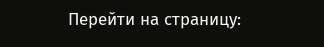Перейти на страницу: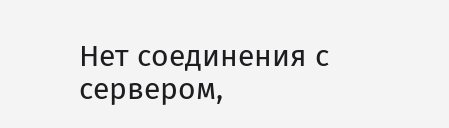Нет соединения с сервером,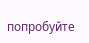попробуйте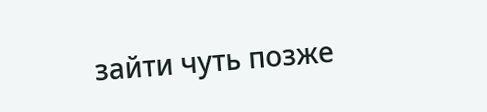зайти чуть позже